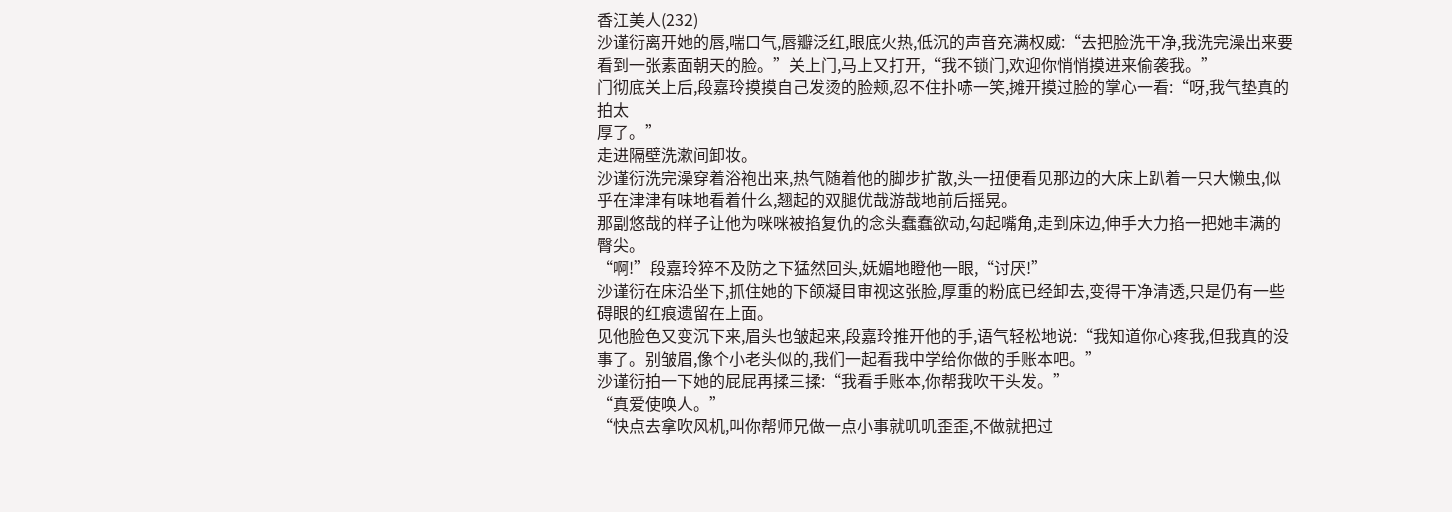香江美人(232)
沙谨衍离开她的唇,喘口气,唇瓣泛红,眼底火热,低沉的声音充满权威:“去把脸洗干净,我洗完澡出来要看到一张素面朝天的脸。”关上门,马上又打开,“我不锁门,欢迎你悄悄摸进来偷袭我。”
门彻底关上后,段嘉玲摸摸自己发烫的脸颊,忍不住扑哧一笑,摊开摸过脸的掌心一看:“呀,我气垫真的拍太
厚了。”
走进隔壁洗漱间卸妆。
沙谨衍洗完澡穿着浴袍出来,热气随着他的脚步扩散,头一扭便看见那边的大床上趴着一只大懒虫,似乎在津津有味地看着什么,翘起的双腿优哉游哉地前后摇晃。
那副悠哉的样子让他为咪咪被掐复仇的念头蠢蠢欲动,勾起嘴角,走到床边,伸手大力掐一把她丰满的臀尖。
“啊!”段嘉玲猝不及防之下猛然回头,妩媚地瞪他一眼,“讨厌!”
沙谨衍在床沿坐下,抓住她的下颌凝目审视这张脸,厚重的粉底已经卸去,变得干净清透,只是仍有一些碍眼的红痕遗留在上面。
见他脸色又变沉下来,眉头也皱起来,段嘉玲推开他的手,语气轻松地说:“我知道你心疼我,但我真的没事了。别皱眉,像个小老头似的,我们一起看我中学给你做的手账本吧。”
沙谨衍拍一下她的屁屁再揉三揉:“我看手账本,你帮我吹干头发。”
“真爱使唤人。”
“快点去拿吹风机,叫你帮师兄做一点小事就叽叽歪歪,不做就把过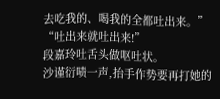去吃我的、喝我的全都吐出来。”
“吐出来就吐出来!”
段嘉玲吐舌头做呕吐状。
沙谨衍啧一声,抬手作势要再打她的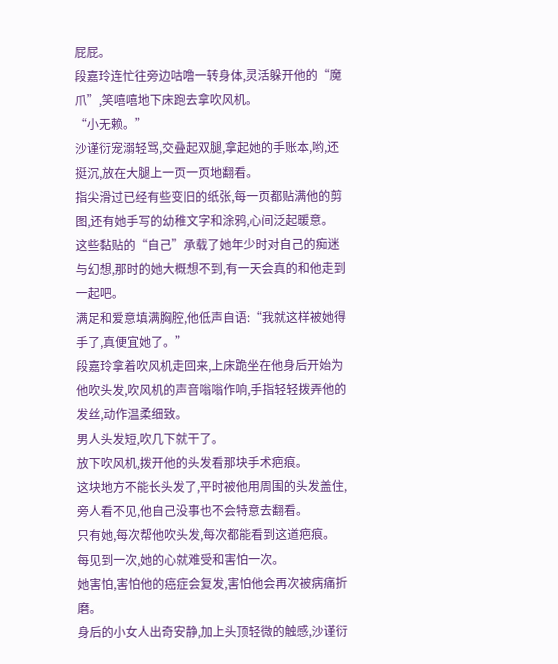屁屁。
段嘉玲连忙往旁边咕噜一转身体,灵活躲开他的“魔爪”,笑嘻嘻地下床跑去拿吹风机。
“小无赖。”
沙谨衍宠溺轻骂,交叠起双腿,拿起她的手账本,哟,还挺沉,放在大腿上一页一页地翻看。
指尖滑过已经有些变旧的纸张,每一页都贴满他的剪图,还有她手写的幼稚文字和涂鸦,心间泛起暖意。
这些黏贴的“自己”承载了她年少时对自己的痴迷与幻想,那时的她大概想不到,有一天会真的和他走到一起吧。
满足和爱意填满胸腔,他低声自语:“我就这样被她得手了,真便宜她了。”
段嘉玲拿着吹风机走回来,上床跪坐在他身后开始为他吹头发,吹风机的声音嗡嗡作响,手指轻轻拨弄他的发丝,动作温柔细致。
男人头发短,吹几下就干了。
放下吹风机,拨开他的头发看那块手术疤痕。
这块地方不能长头发了,平时被他用周围的头发盖住,旁人看不见,他自己没事也不会特意去翻看。
只有她,每次帮他吹头发,每次都能看到这道疤痕。
每见到一次,她的心就难受和害怕一次。
她害怕,害怕他的癌症会复发,害怕他会再次被病痛折磨。
身后的小女人出奇安静,加上头顶轻微的触感,沙谨衍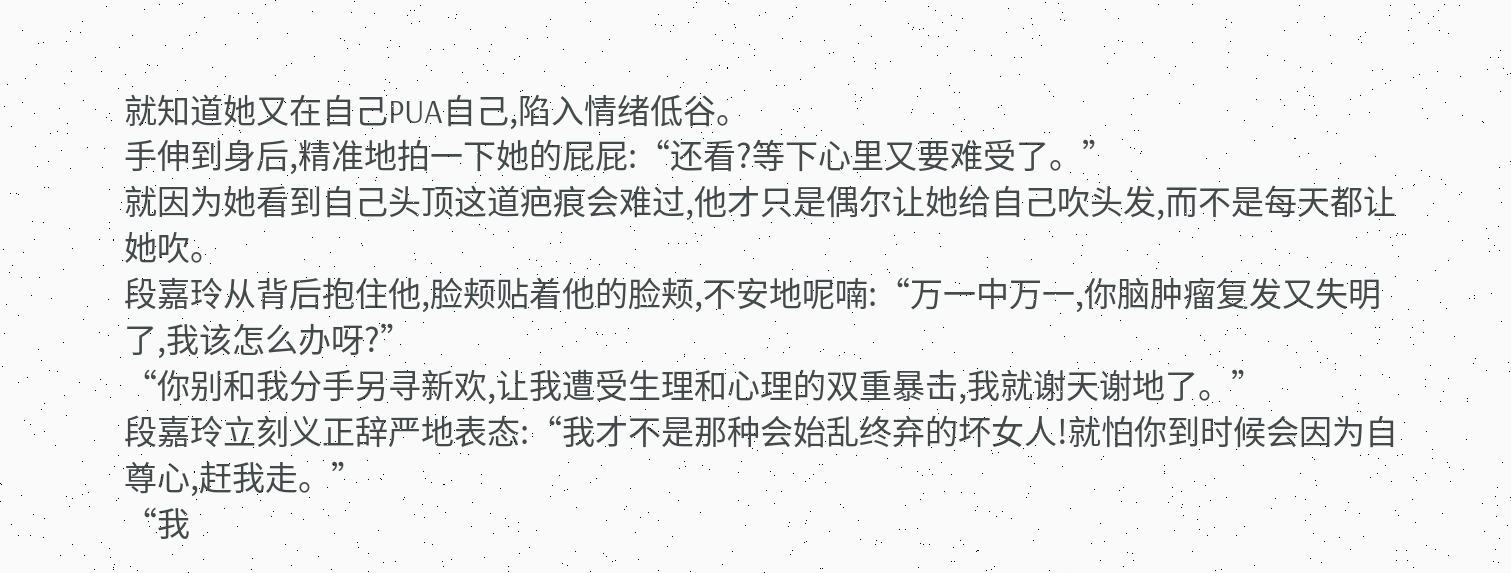就知道她又在自己PUA自己,陷入情绪低谷。
手伸到身后,精准地拍一下她的屁屁:“还看?等下心里又要难受了。”
就因为她看到自己头顶这道疤痕会难过,他才只是偶尔让她给自己吹头发,而不是每天都让她吹。
段嘉玲从背后抱住他,脸颊贴着他的脸颊,不安地呢喃:“万一中万一,你脑肿瘤复发又失明了,我该怎么办呀?”
“你别和我分手另寻新欢,让我遭受生理和心理的双重暴击,我就谢天谢地了。”
段嘉玲立刻义正辞严地表态:“我才不是那种会始乱终弃的坏女人!就怕你到时候会因为自尊心,赶我走。”
“我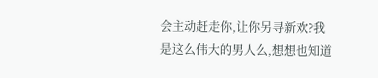会主动赶走你,让你另寻新欢?我是这么伟大的男人么,想想也知道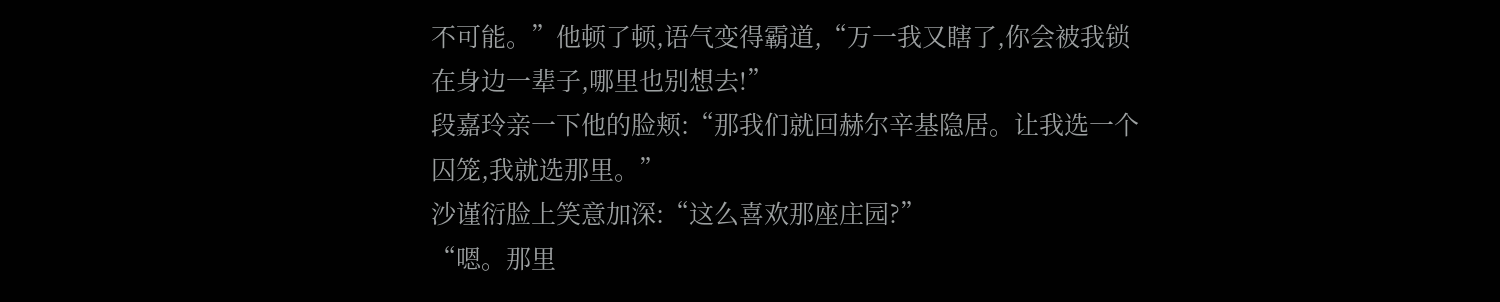不可能。”他顿了顿,语气变得霸道,“万一我又瞎了,你会被我锁在身边一辈子,哪里也别想去!”
段嘉玲亲一下他的脸颊:“那我们就回赫尔辛基隐居。让我选一个囚笼,我就选那里。”
沙谨衍脸上笑意加深:“这么喜欢那座庄园?”
“嗯。那里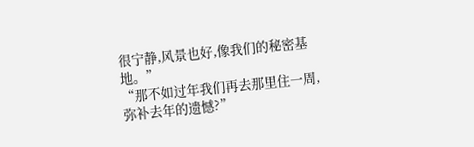很宁静,风景也好,像我们的秘密基地。”
“那不如过年我们再去那里住一周,弥补去年的遗憾?”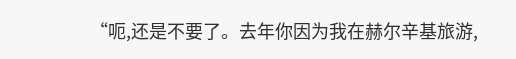“呃,还是不要了。去年你因为我在赫尔辛基旅游,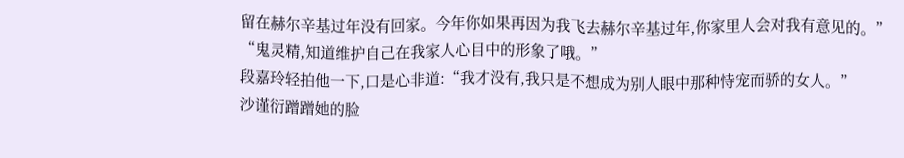留在赫尔辛基过年没有回家。今年你如果再因为我飞去赫尔辛基过年,你家里人会对我有意见的。”
“鬼灵精,知道维护自己在我家人心目中的形象了哦。”
段嘉玲轻拍他一下,口是心非道:“我才没有,我只是不想成为别人眼中那种恃宠而骄的女人。”
沙谨衍蹭蹭她的脸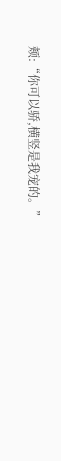颊:“你可以骄,横竖是我宠的。”